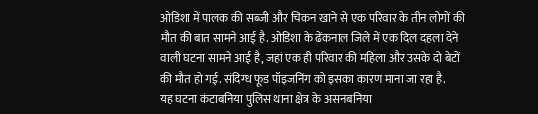ओडिशा में पालक की सब्जी और चिकन खाने से एक परिवार के तीन लोगों की मौत की बात सामने आई है. ओडिशा के ढेंकनाल जिले में एक दिल दहला देने वाली घटना सामने आई है, जहां एक ही परिवार की महिला और उसके दो बेटों की मौत हो गई. संदिग्ध फूड पॉइजनिंग को इसका कारण माना जा रहा है.
यह घटना कंटाबनिया पुलिस थाना क्षेत्र के असनबनिया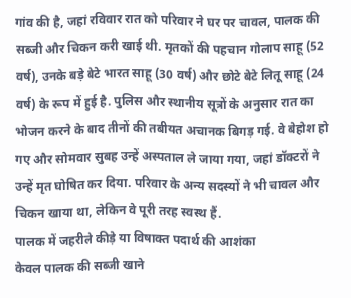गांव की है, जहां रविवार रात को परिवार ने घर पर चावल, पालक की सब्जी और चिकन करी खाई थी. मृतकों की पहचान गोलाप साहू (52 वर्ष), उनके बड़े बेटे भारत साहू (30 वर्ष) और छोटे बेटे लितू साहू (24 वर्ष) के रूप में हुई है. पुलिस और स्थानीय सूत्रों के अनुसार रात का भोजन करने के बाद तीनों की तबीयत अचानक बिगड़ गई. वे बेहोश हो गए और सोमवार सुबह उन्हें अस्पताल ले जाया गया, जहां डॉक्टरों ने उन्हें मृत घोषित कर दिया. परिवार के अन्य सदस्यों ने भी चावल और चिकन खाया था, लेकिन वे पूरी तरह स्वस्थ हैं.
पालक में जहरीले कीड़े या विषाक्त पदार्थ की आशंका
केवल पालक की सब्जी खाने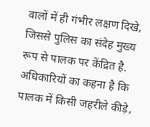वालों में ही गंभीर लक्षण दिखे, जिससे पुलिस का संदेह मुख्य रूप से पालक पर केंद्रित है. अधिकारियों का कहना है कि पालक में किसी जहरीले कीड़े,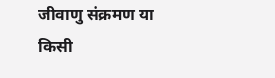जीवाणु संक्रमण या किसी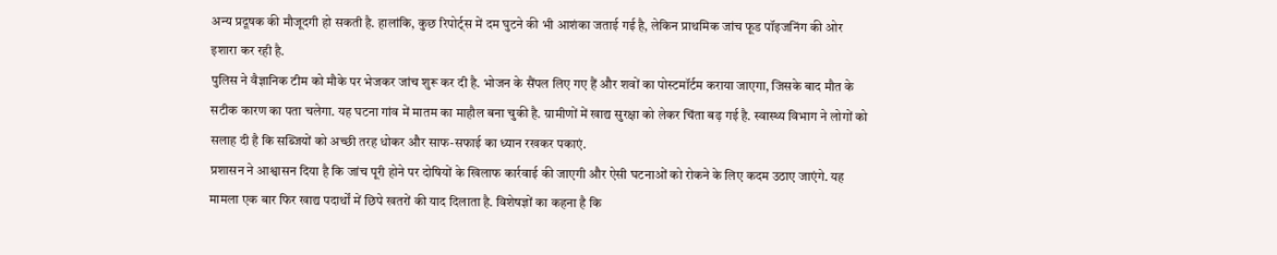अन्य प्रदूषक की मौजूदगी हो सकती है. हालांकि, कुछ रिपोर्ट्स में दम घुटने की भी आशंका जताई गई है, लेकिन प्राथमिक जांच फूड पॉइजनिंग की ओर इशारा कर रही है.
पुलिस ने वैज्ञानिक टीम को मौके पर भेजकर जांच शुरू कर दी है. भोजन के सैंपल लिए गए हैं और शवों का पोस्टमॉर्टम कराया जाएगा, जिसके बाद मौत के सटीक कारण का पता चलेगा. यह घटना गांव में मातम का माहौल बना चुकी है. ग्रामीणों में खाद्य सुरक्षा को लेकर चिंता बढ़ गई है. स्वास्थ्य विभाग ने लोगों को सलाह दी है कि सब्जियों को अच्छी तरह धोकर और साफ-सफाई का ध्यान रखकर पकाएं.
प्रशासन ने आश्वासन दिया है कि जांच पूरी होने पर दोषियों के खिलाफ कार्रवाई की जाएगी और ऐसी घटनाओं को रोकने के लिए कदम उठाए जाएंगे. यह मामला एक बार फिर खाद्य पदार्थों में छिपे खतरों की याद दिलाता है. विशेषज्ञों का कहना है कि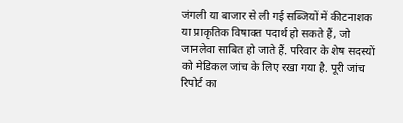जंगली या बाजार से ली गई सब्जियों में कीटनाशक या प्राकृतिक विषाक्त पदार्थ हो सकते हैं, जो जानलेवा साबित हो जाते हैं. परिवार के शेष सदस्यों को मेडिकल जांच के लिए रखा गया है. पूरी जांच रिपोर्ट का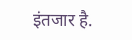इंतजार है.